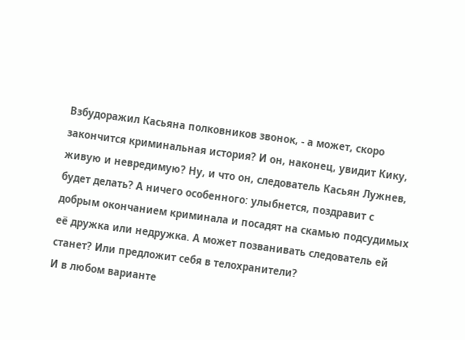Взбудоражил Касьяна полковников звонок, - а может, скоро закончится криминальная история? И он, наконец, увидит Кику, живую и невредимую? Ну, и что он, следователь Касьян Лужнев, будет делать? А ничего особенного: улыбнется, поздравит с добрым окончанием криминала и посадят на скамью подсудимых её дружка или недружка. А может позванивать следователь ей станет? Или предложит себя в телохранители?
И в любом варианте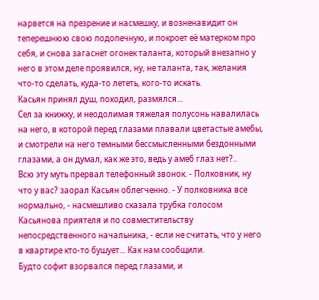нарвется на презрение и насмешку, и возненавидит он теперешнюю свою подопечную, и покроет её матерком про себя, и снова загаснет огонек таланта, который внезапно у него в этом деле проявился, ну, не таланта, так, желания что-то сделать, куда-то лететь, кого-то искать.
Касьян принял душ, походил, размялся...
Сел за книжку, и неодолимая тяжелая полусонь навалилась на него, в которой перед глазами плавали цветастые амебы, и смотрели на него темными бессмысленными бездонными глазами, а он думал, как же это, ведь у амеб глаз нет?..
Всю эту муть прервал телефонный звонок. - Полковник, ну что у вас? заорал Касьян облегченно. - У полковника все нормально, - насмешливо сказала трубка голосом Касьянова приятеля и по совместительству непосредственного начальника, - если не считать, что у него в квартире кто-то бушует... Как нам сообщили.
Будто софит взорвался перед глазами, и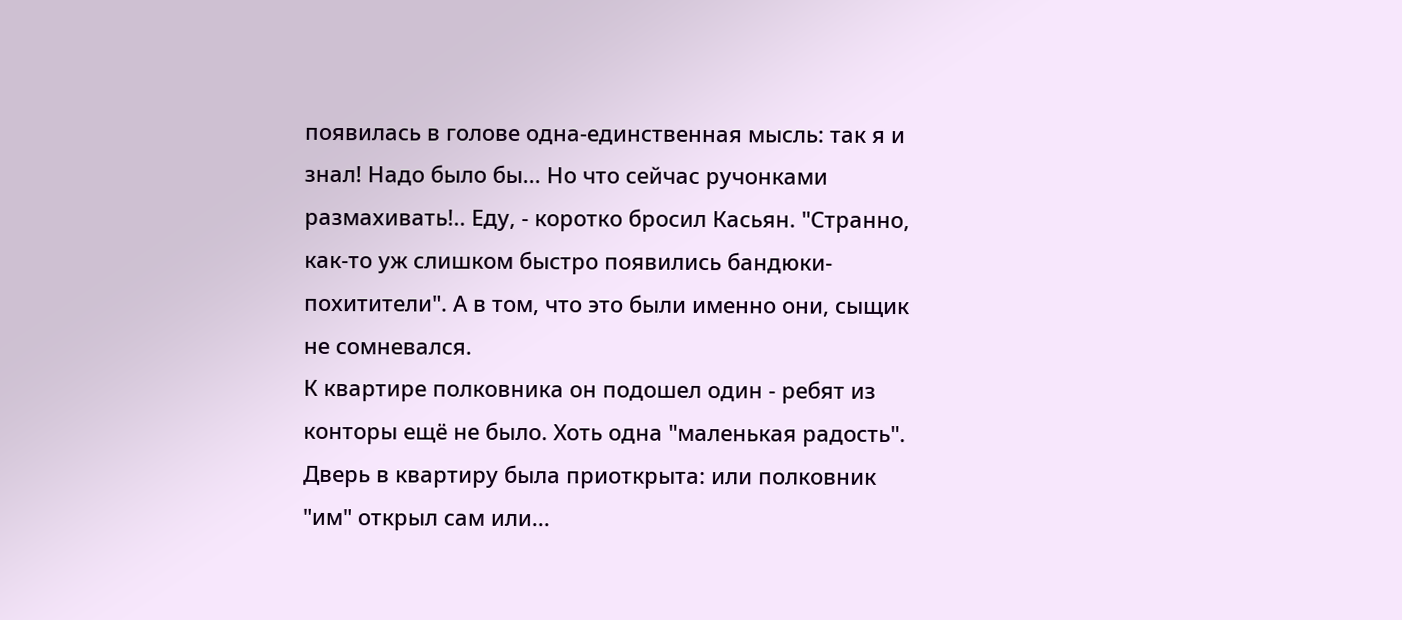появилась в голове одна-единственная мысль: так я и знал! Надо было бы... Но что сейчас ручонками размахивать!.. Еду, - коротко бросил Касьян. "Странно, как-то уж слишком быстро появились бандюки-похитители". А в том, что это были именно они, сыщик не сомневался.
К квартире полковника он подошел один - ребят из конторы ещё не было. Хоть одна "маленькая радость".
Дверь в квартиру была приоткрыта: или полковник "им" открыл сам или...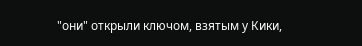"они" открыли ключом, взятым у Кики,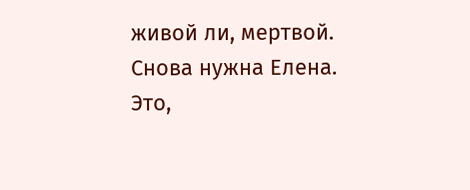живой ли, мертвой.
Снова нужна Елена. Это,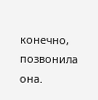конечно, позвонила она.